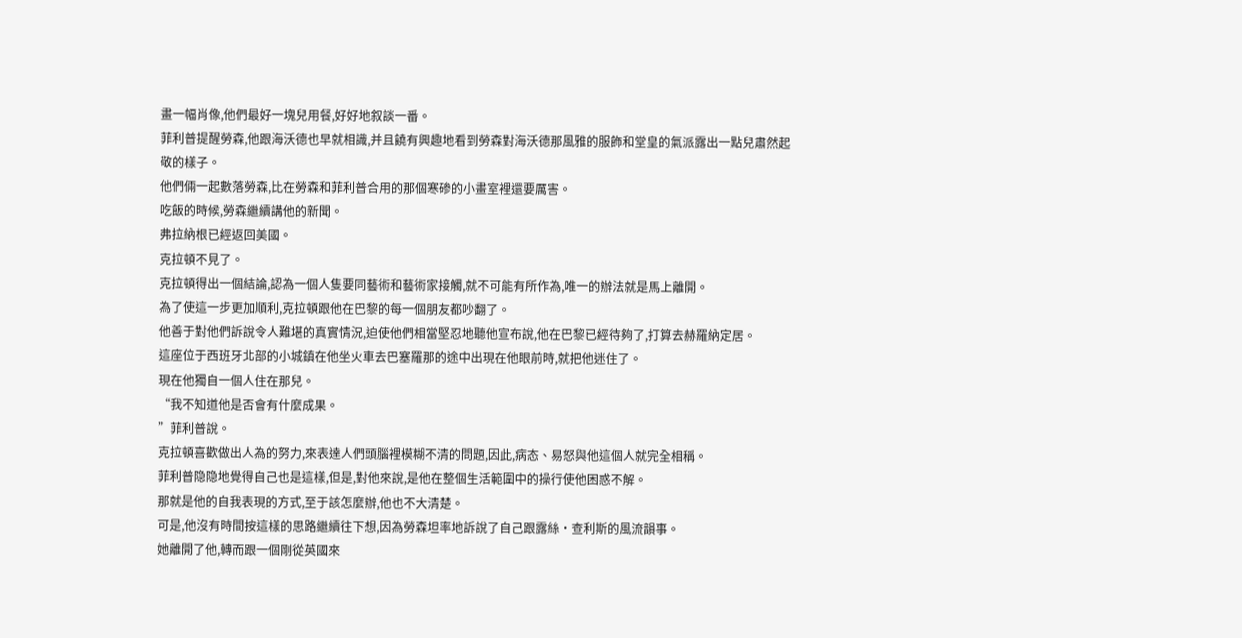畫一幅肖像,他們最好一塊兒用餐,好好地叙談一番。
菲利普提醒勞森,他跟海沃德也早就相識,并且饒有興趣地看到勞森對海沃德那風雅的服飾和堂皇的氣派露出一點兒肅然起敬的樣子。
他們倆一起數落勞森,比在勞森和菲利普合用的那個寒碜的小畫室裡還要厲害。
吃飯的時候,勞森繼續講他的新聞。
弗拉納根已經返回美國。
克拉頓不見了。
克拉頓得出一個結論,認為一個人隻要同藝術和藝術家接觸,就不可能有所作為,唯一的辦法就是馬上離開。
為了使這一步更加順利,克拉頓跟他在巴黎的每一個朋友都吵翻了。
他善于對他們訴說令人難堪的真實情況,迫使他們相當堅忍地聽他宣布說,他在巴黎已經待夠了,打算去赫羅納定居。
這座位于西班牙北部的小城鎮在他坐火車去巴塞羅那的途中出現在他眼前時,就把他迷住了。
現在他獨自一個人住在那兒。
“我不知道他是否會有什麼成果。
”菲利普說。
克拉頓喜歡做出人為的努力,來表達人們頭腦裡模糊不清的問題,因此,病态、易怒與他這個人就完全相稱。
菲利普隐隐地覺得自己也是這樣,但是,對他來說,是他在整個生活範圍中的操行使他困惑不解。
那就是他的自我表現的方式,至于該怎麼辦,他也不大清楚。
可是,他沒有時間按這樣的思路繼續往下想,因為勞森坦率地訴說了自己跟露絲·查利斯的風流韻事。
她離開了他,轉而跟一個剛從英國來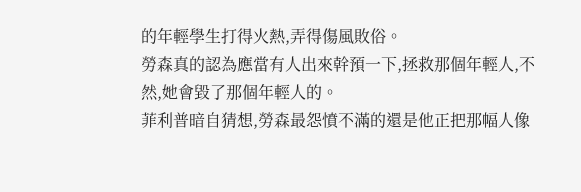的年輕學生打得火熱,弄得傷風敗俗。
勞森真的認為應當有人出來幹預一下,拯救那個年輕人,不然,她會毀了那個年輕人的。
菲利普暗自猜想,勞森最怨憤不滿的還是他正把那幅人像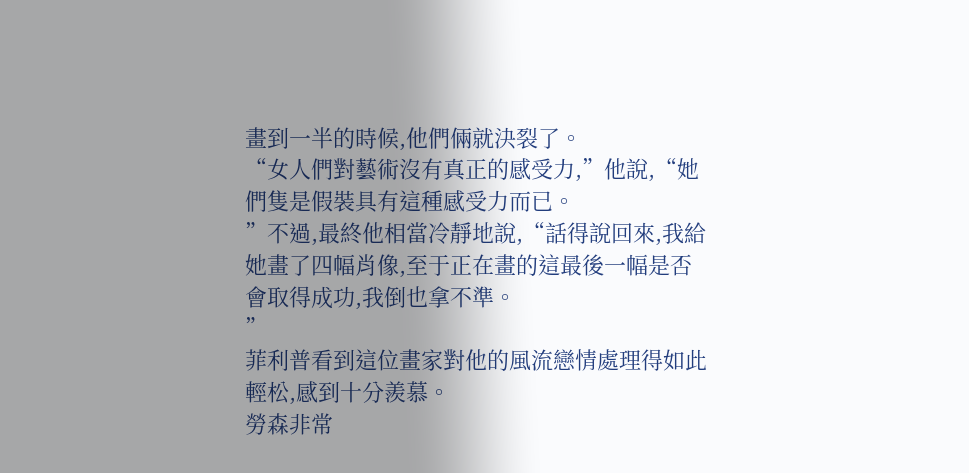畫到一半的時候,他們倆就決裂了。
“女人們對藝術沒有真正的感受力,”他說,“她們隻是假裝具有這種感受力而已。
”不過,最終他相當冷靜地說,“話得說回來,我給她畫了四幅肖像,至于正在畫的這最後一幅是否會取得成功,我倒也拿不準。
”
菲利普看到這位畫家對他的風流戀情處理得如此輕松,感到十分羨慕。
勞森非常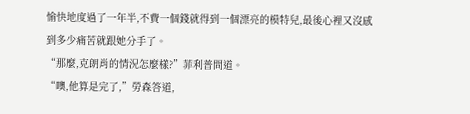愉快地度過了一年半,不費一個錢就得到一個漂亮的模特兒,最後心裡又沒感到多少痛苦就跟她分手了。
“那麼,克朗肖的情況怎麼樣?”菲利普問道。
“噢,他算是完了,”勞森答道,